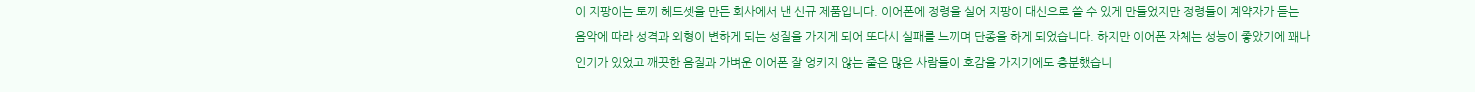이 지팡이는 토끼 헤드셋을 만든 회사에서 낸 신규 제품입니다. 이어폰에 정령을 실어 지팡이 대신으로 쓸 수 있게 만들었지만 정령들이 계약자가 듣는 음악에 따라 성격과 외형이 변하게 되는 성질을 가지게 되어 또다시 실패를 느끼며 단종을 하게 되었습니다. 하지만 이어폰 자체는 성능이 좋았기에 꽤나 인기가 있었고 깨끗한 음질과 가벼운 이어폰 잘 엉키지 않는 줄은 많은 사람들이 호감을 가지기에도 충분했습니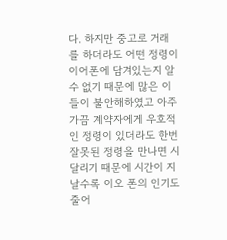다. 하지만 중고로 거래를 하더라도 어떤 정령이 이어폰에 담겨있는지 알 수 없기 때문에 많은 이들이 불안해하였고 아주 가끔 계약자에게 우호적인 정령이 있더라도 한번 잘못된 정령을 만나면 시달리기 때문에 시간이 지날수록 이오 폰의 인기도 줄어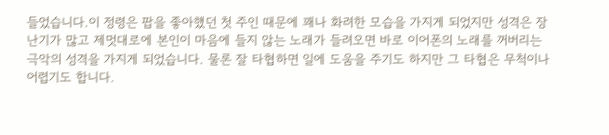들었습니다.이 정령은 팝을 좋아했던 첫 주인 때문에 꽤나 화려한 모습을 가지게 되었지만 성격은 장난기가 많고 제멋대로에 본인이 마음에 들지 않는 노래가 들려오면 바로 이어폰의 노래를 꺼버리는 극악의 성격을 가지게 되었습니다. 물론 잘 타협하면 일에 도움을 주기도 하지만 그 타협은 무척이나 어렵기도 합니다.